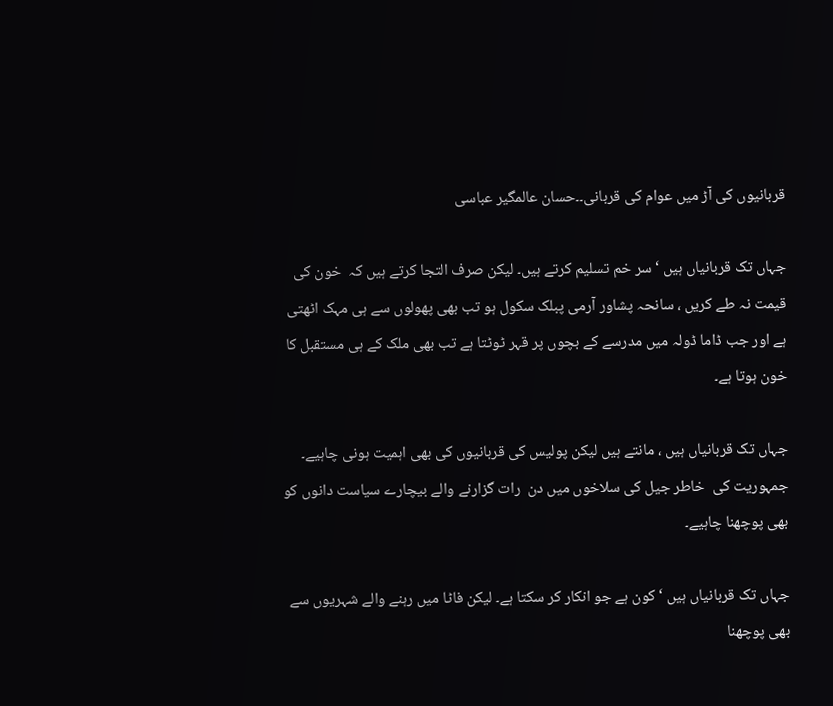قربانیوں کی آڑ میں عوام کی قربانی۔۔حسان عالمگیر عباسی

جہاں تک قربانیاں ہیں ‘ سر خم تسلیم کرتے ہیں۔ لیکن صرف التجا کرتے ہیں کہ  خون کی قیمت نہ طے کریں ، سانحہ پشاور آرمی پبلک سکول ہو تب بھی پھولوں سے ہی مہک اٹھتی ہے اور جب ڈاما ڈولہ میں مدرسے کے بچوں پر قہر ٹوٹتا ہے تب بھی ملک کے ہی مستقبل کا خون ہوتا ہے۔

جہاں تک قربانیاں ہیں ، مانتے ہیں لیکن پولیس کی قربانیوں کی بھی اہمیت ہونی چاہیے۔ جمہوریت کی  خاطر جیل کی سلاخوں میں دن  رات گزارنے والے بیچارے سیاست دانوں کو بھی پوچھنا چاہیے۔

جہاں تک قربانیاں ہیں ‘ کون ہے جو انکار کر سکتا ہے۔ لیکن فاٹا میں رہنے والے شہریوں سے بھی پوچھنا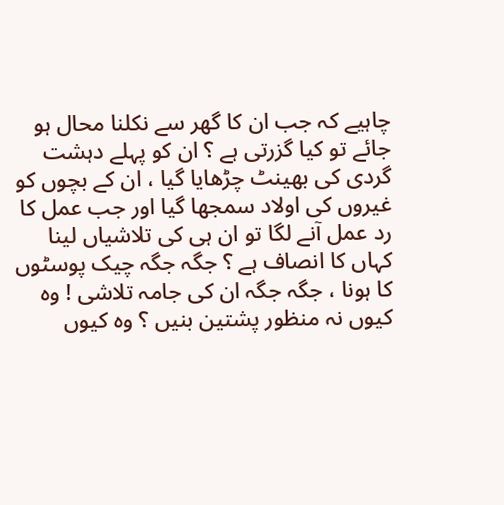چاہیے کہ جب ان کا گھر سے نکلنا محال ہو جائے تو کیا گزرتی ہے ؟ ان کو پہلے دہشت گردی کی بھینٹ چڑھایا گیا ، ان کے بچوں کو غیروں کی اولاد سمجھا گیا اور جب عمل کا رد عمل آنے لگا تو ان ہی کی تلاشیاں لینا کہاں کا انصاف ہے ؟ جگہ جگہ چیک پوسٹوں کا ہونا ، جگہ جگہ ان کی جامہ تلاشی ! وہ کیوں نہ منظور پشتین بنیں ؟ وہ کیوں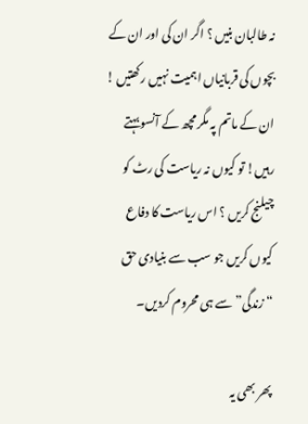نہ طالبان بنیں ؟ اگر ان کی اور ان کے بچوں کی قربانیاں اہمیت نہیں رکھتیں ! ان کے ماتم پہ مگر مچھ کے آنسو بہتے رہیں! تو کیوں نہ ریاست کی رٹ کو چیلنج کریں ؟ اس ریاست کا دفاع کیوں کریں جو سب سے بنیادی حق “زندگی” سے ہی محروم کردیں۔

پھر بھی یہ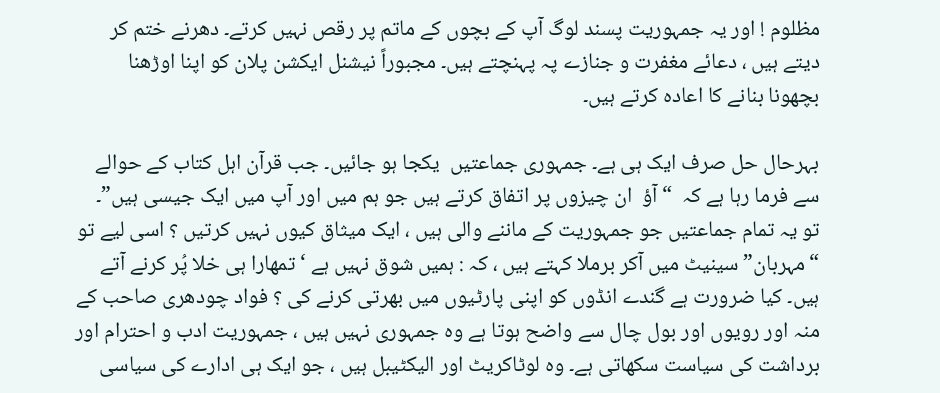مظلوم ! اور یہ جمہوریت پسند لوگ آپ کے بچوں کے ماتم پر رقص نہیں کرتے۔ دھرنے ختم کر دیتے ہیں ، دعائے مغفرت و جنازے پہ پہنچتے ہیں۔ مجبوراً نیشنل ایکشن پلان کو اپنا اوڑھنا بچھونا بنانے کا اعادہ کرتے ہیں۔

بہرحال حل صرف ایک ہی ہے۔ جمہوری جماعتیں  یکجا ہو جائیں۔ جب قرآن اہل کتاب کے حوالے سے فرما رہا ہے کہ  “آؤ  ان چیزوں پر اتفاق کرتے ہیں جو ہم میں اور آپ میں ایک جیسی ہیں”۔ تو یہ تمام جماعتیں جو جمہوریت کے ماننے والی ہیں ، ایک میثاق کیوں نہیں کرتیں ؟ اسی لیے تو “مہربان” سینیٹ میں آکر برملا کہتے ہیں ، کہ : ہمیں شوق نہیں ہے ‘ تمھارا ہی خلا پُر کرنے آتے ہیں۔ کیا ضرورت ہے گندے انڈوں کو اپنی پارٹیوں میں بھرتی کرنے کی ؟ فواد چودھری صاحب کے منہ اور رویوں اور بول چال سے واضح ہوتا ہے وہ جمہوری نہیں ہیں ، جمہوریت ادب و احترام اور برداشت کی سیاست سکھاتی ہے۔ وہ لوٹاکریٹ اور الیکٹیبل ہیں ، جو ایک ہی ادارے کی سیاسی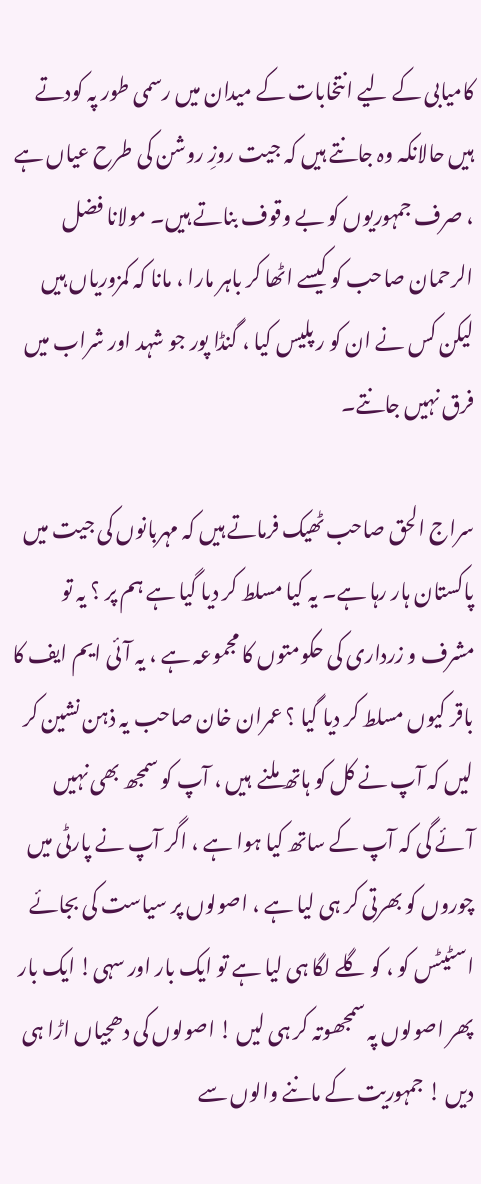کامیابی کے لیے انتخابات کے میدان میں رسمی طور پہ کودتے ہیں حالانکہ وہ جانتے ہیں کہ جیت روزِ روشن کی طرح عیاں ہے ، صرف جمہوریوں کو بے وقوف بناتے ہیں۔ مولانا فضل الرحمان صاحب کو کیسے اٹھا کر باہر مارا ، مانا کہ کمزوریاں ہیں لیکن کس نے ان کو ر پلیس کیا ، گنڈا پور جو شہد اور شراب میں فرق نہیں جانتے۔

سراج الحق صاحب ٹھیک فرماتے ہیں کہ مہربانوں کی جیت میں پاکستان ہار رہا ہے۔ یہ کیا مسلط کر دیا گیا ہے ہم پر ؟ یہ تو مشرف و زرداری کی حکومتوں کا مجموعہ ہے ، یہ آئی ایم ایف کا باقر کیوں مسلط کر دیا گیا ؟ عمران خان صاحب یہ ذہن نشین کر لیں کہ آپ نے کل کو ہاتھ ملنے  ہیں ، آپ کو سمجھ بھی نہیں آئے گی کہ آپ کے ساتھ کیا ہوا ہے ، اگر آپ نے پارٹی میں چوروں کو بھرتی کر ہی لیا ہے ، اصولوں پر سیاست کی بجائے اسٹیٹس کو ، کو گلے لگا ہی لیا ہے تو ایک بار اور سہی! ایک بار پھر اصولوں پہ سمجھوتہ کر ہی لیں ! اصولوں کی دھجیاں اڑا ہی دیں ! جمہوریت کے ماننے والوں سے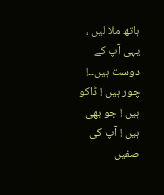ہاتھ ملا لیں ، یہی آپ کے دوست ہیں۔۔! چور ہیں ! ڈاکو ہیں ! جو بھی ہیں ! آپ کی صفیں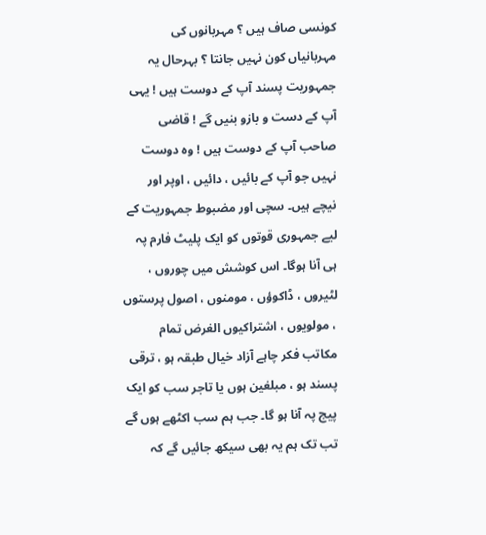کونسی صاف ہیں ؟ مہربانوں کی مہربانیاں کون نہیں جانتا ؟ بہرحال یہ جمہوریت پسند آپ کے دوست ہیں ! یہی آپ کے دست و بازو بنیں گے ! قاضی صاحب آپ کے دوست ہیں ! وہ دوست نہیں جو آپ کے بائیں ، دائیں ، اوپر اور نیچے ہیں۔ سچی اور مضبوط جمہوریت کے لیے جمہوری قوتوں کو ایک پلیٹ فارم پہ ہی آنا ہوگا۔ اس کوشش میں چوروں ، لٹیروں ، ڈاکوؤں ، مومنوں ، اصول پرستوں ، مولویوں ، اشتراکیوں الغرض تمام مکاتب فکر چاہے آزاد خیال طبقہ ہو ، ترقی پسند ہو ، مبلغین ہوں یا تاجر سب کو ایک پیج پہ آنا ہو گا۔ جب ہم سب اکٹھے ہوں گے تب تک ہم یہ بھی سیکھ جائیں گے کہ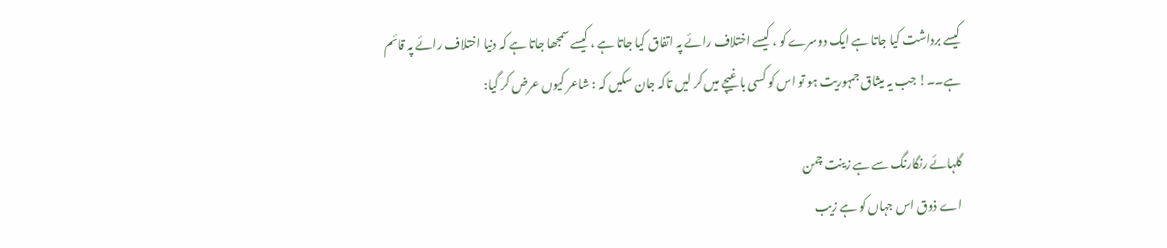کیسے برداشت کیا جاتا ہے ایک دوسرے کو ، کیسے اختلاف رائے پہ اتفاق کیا جاتا ہے ، کیسے سمجھا جاتا ہے کہ دنیا اختلاف رائے پہ قائم ہے۔۔! جب یہ میثاق جمہوریت ہو تو اس کو کسی باغیچے میں کر لیں تاکہ جان سکیں کہ : شاعر کیوں عرض کر گیا:

گلہائے رنگارنگ سے ہے زینت چمن
اے ذوق اس جہاں کو ہے زیب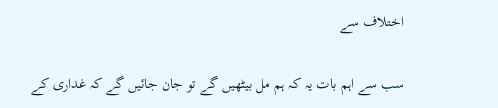اختلاف سے

سب سے اہم بات یہ کہ ہم مل بیٹھیں گے تو جان جائیں گے کہ غداری کے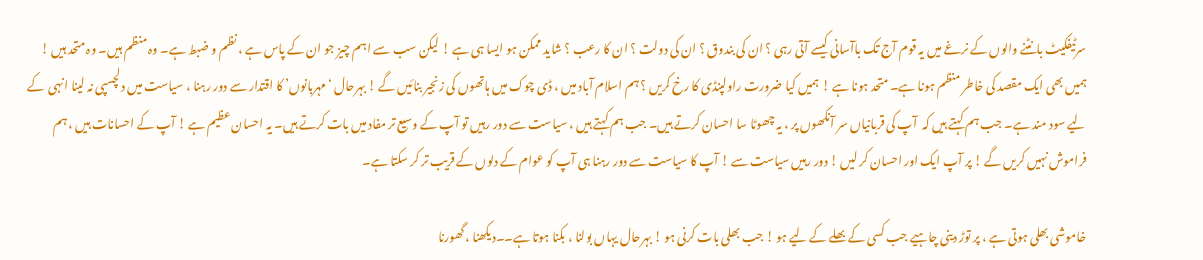سرٹیفکیٹ بانٹنے والوں کے نرغے میں یہ قوم آج تک باآسانی کیسے آتی رہی ؟ ان کی بندوق ؟ ان کی دولت ؟ ان کا رعب ؟ شاید ممکن ہو ایسا ہی ہے ! لیکن سب سے اہم چیز جو ان کے پاس ہے ، نظم و ضبط ہے۔ وہ منظم ہیں۔ وہ متحد ہیں ! ہمیں بھی ایک مقصد کی خاطر منظم ہونا ہے۔ متحد ہونا ہے ! ہمیں کیا ضرورت راولپنڈی کا رخ کریں ؟ ہم اسلام آباد میں ، ڈی چوک میں ہاتھوں کی زنجیر بنائیں گے ! بہرحال ‘مہربانوں’ کا اقتدار سے دور رہنا ، سیاست میں دلچسپی نہ لینا انہی  کے لیے سود مند ہے۔ جب ہم کہتے ہیں کہ  آپ کی قربانیاں سر آنکھوں پر ، یہ چھوٹا سا احسان کرتے ہیں۔ جب ہم کہتے ہیں ، سیاست سے دور رہیں تو آپ کے وسیع تر مفاد میں بات کرتے ہیں۔ یہ احسان عظیم ہے ! آپ کے احسانات ہیں ، ہم فراموش نہیں کریں گے ! پر آپ ایک اور احسان کر لیں ! دور رہیں سیاست سے ! آپ کا سیاست سے دور رہنا ہی آپ کو عوام کے دلوں کے قریب تر کر سکتا ہے۔

خاموشی بھلی ہوتی ہے ، پر توڑ دینی چاہیے جب کسی کے بھلے کے لیے ہو ! جب بھلی بات کرنی ہو ! بہرحال یہاں بولنا ، بکنا ہوتا ہے۔۔دیکھنا ، گھورنا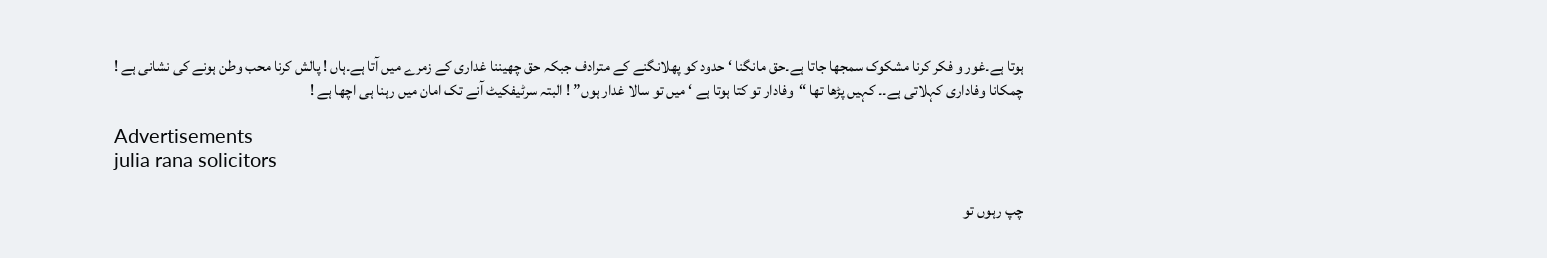ہوتا ہے۔غور و فکر کرنا مشکوک سمجھا جاتا ہے۔حق مانگنا ‘ حدود کو پھلانگنے کے مترادف جبکہ حق چھیننا غداری کے زمرے میں آتا ہے۔ہاں ! پالش کرنا محب وطن ہونے کی نشانی ہے ! چمکانا وفاداری کہلاتی ہے۔۔ کہیں پڑھا تھا “وفادار تو کتا ہوتا ہے ‘ میں تو سالا غدار ہوں” ! البتہ سرٹیفکیٹ آنے تک امان میں رہنا ہی اچھا ہے !

Advertisements
julia rana solicitors

چپ رہوں تو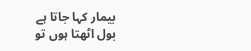بیمار کہا جاتا ہے
بول اٹھتا ہوں تو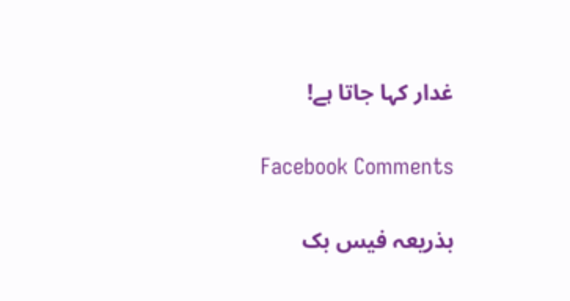غدار کہا جاتا ہے!

Facebook Comments

بذریعہ فیس بک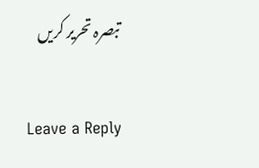تبصرہ تحریر کریں

Leave a Reply